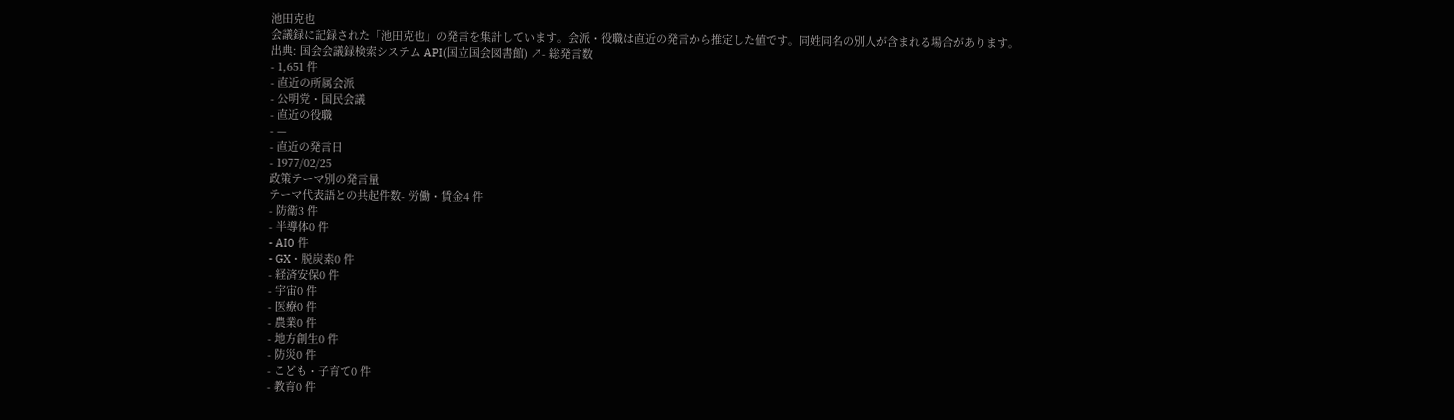池田克也
会議録に記録された「池田克也」の発言を集計しています。会派・役職は直近の発言から推定した値です。同姓同名の別人が含まれる場合があります。
出典: 国会会議録検索システム API(国立国会図書館) ↗- 総発言数
- 1,651 件
- 直近の所属会派
- 公明党・国民会議
- 直近の役職
- —
- 直近の発言日
- 1977/02/25
政策テーマ別の発言量
テーマ代表語との共起件数- 労働・賃金4 件
- 防衛3 件
- 半導体0 件
- AI0 件
- GX・脱炭素0 件
- 経済安保0 件
- 宇宙0 件
- 医療0 件
- 農業0 件
- 地方創生0 件
- 防災0 件
- こども・子育て0 件
- 教育0 件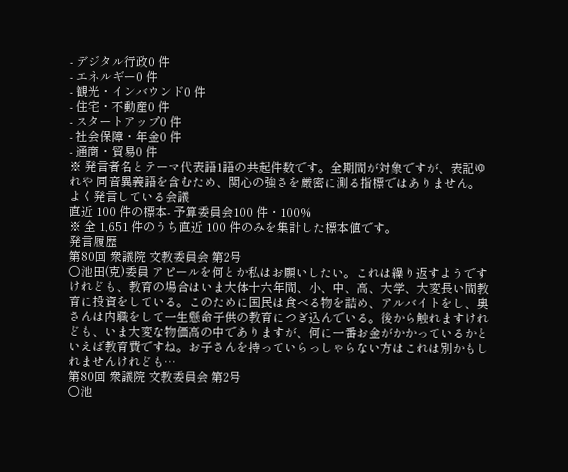- デジタル行政0 件
- エネルギー0 件
- 観光・インバウンド0 件
- 住宅・不動産0 件
- スタートアップ0 件
- 社会保障・年金0 件
- 通商・貿易0 件
※ 発言者名とテーマ代表語1語の共起件数です。全期間が対象ですが、表記ゆれや 同音異義語を含むため、関心の強さを厳密に測る指標ではありません。
よく発言している会議
直近 100 件の標本- 予算委員会100 件・100%
※ 全 1,651 件のうち直近 100 件のみを集計した標本値です。
発言履歴
第80回 衆議院 文教委員会 第2号
○池田(克)委員 アピールを何とか私はお願いしたい。これは繰り返すようですけれども、教育の場合はいま大体十六年間、小、中、高、大学、大変長い間教育に投資をしている。このために国民は食べる物を詰め、アルバイトをし、奥さんは内職をして一生懸命子供の教育につぎ込んでいる。後から触れますけれども、いま大変な物価高の中でありますが、何に一番お金がかかっているかといえば教育費ですね。お子さんを持っていらっしゃらない方はこれは別かもしれませんけれども…
第80回 衆議院 文教委員会 第2号
○池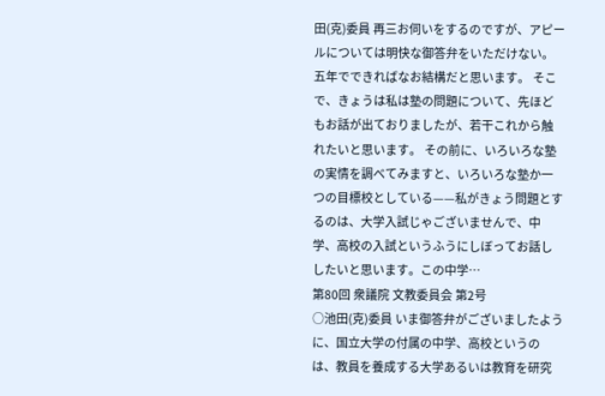田(克)委員 再三お伺いをするのですが、アピールについては明快な御答弁をいただけない。五年でできればなお結構だと思います。 そこで、きょうは私は塾の問題について、先ほどもお話が出ておりましたが、若干これから触れたいと思います。 その前に、いろいろな塾の実情を調べてみますと、いろいろな塾か一つの目標校としている——私がきょう問題とするのは、大学入試じゃございませんで、中学、高校の入試というふうにしぼってお話ししたいと思います。この中学…
第80回 衆議院 文教委員会 第2号
○池田(克)委員 いま御答弁がございましたように、国立大学の付属の中学、高校というのは、教員を養成する大学あるいは教育を研究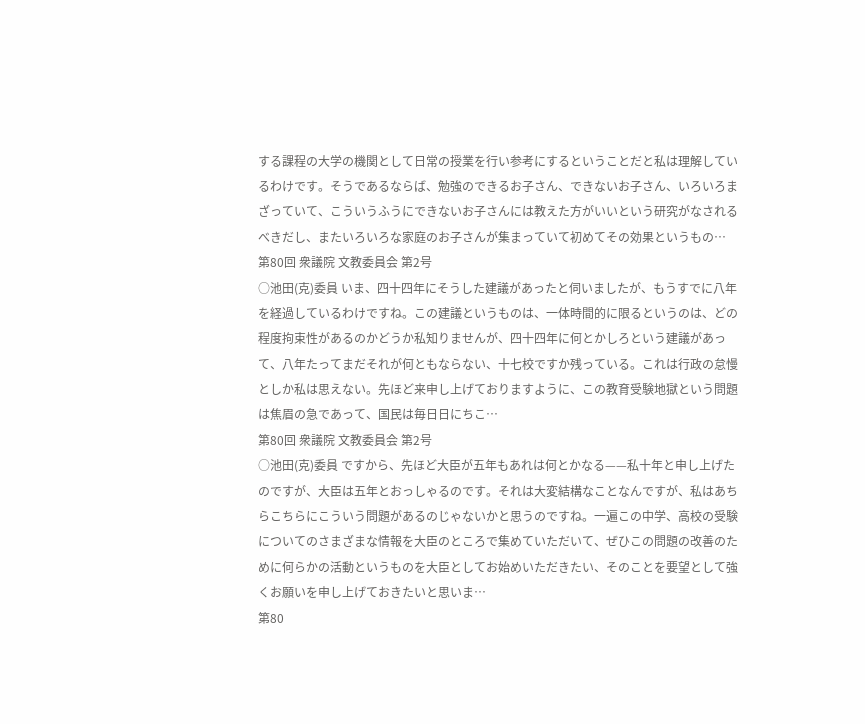する課程の大学の機関として日常の授業を行い参考にするということだと私は理解しているわけです。そうであるならば、勉強のできるお子さん、できないお子さん、いろいろまざっていて、こういうふうにできないお子さんには教えた方がいいという研究がなされるべきだし、またいろいろな家庭のお子さんが集まっていて初めてその効果というもの…
第80回 衆議院 文教委員会 第2号
○池田(克)委員 いま、四十四年にそうした建議があったと伺いましたが、もうすでに八年を経過しているわけですね。この建議というものは、一体時間的に限るというのは、どの程度拘束性があるのかどうか私知りませんが、四十四年に何とかしろという建議があって、八年たってまだそれが何ともならない、十七校ですか残っている。これは行政の怠慢としか私は思えない。先ほど来申し上げておりますように、この教育受験地獄という問題は焦眉の急であって、国民は毎日日にちこ…
第80回 衆議院 文教委員会 第2号
○池田(克)委員 ですから、先ほど大臣が五年もあれは何とかなる——私十年と申し上げたのですが、大臣は五年とおっしゃるのです。それは大変結構なことなんですが、私はあちらこちらにこういう問題があるのじゃないかと思うのですね。一遍この中学、高校の受験についてのさまざまな情報を大臣のところで集めていただいて、ぜひこの問題の改善のために何らかの活動というものを大臣としてお始めいただきたい、そのことを要望として強くお願いを申し上げておきたいと思いま…
第80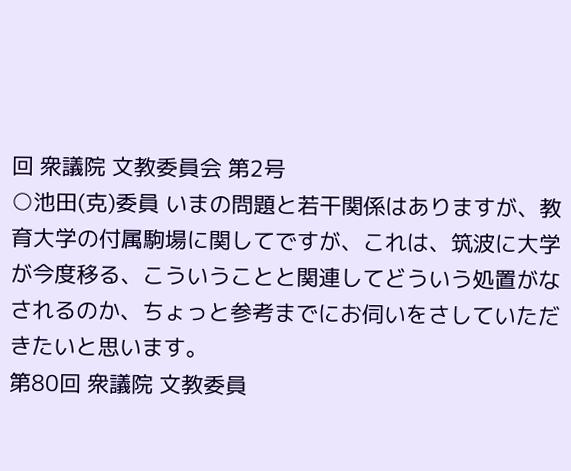回 衆議院 文教委員会 第2号
○池田(克)委員 いまの問題と若干関係はありますが、教育大学の付属駒場に関してですが、これは、筑波に大学が今度移る、こういうことと関連してどういう処置がなされるのか、ちょっと参考までにお伺いをさしていただきたいと思います。
第80回 衆議院 文教委員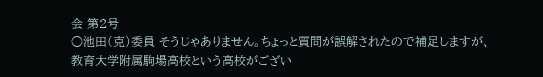会 第2号
○池田(克)委員 そうじゃありません。ちょっと質問が誤解されたので補足しますが、教育大学附属駒場高校という高校がござい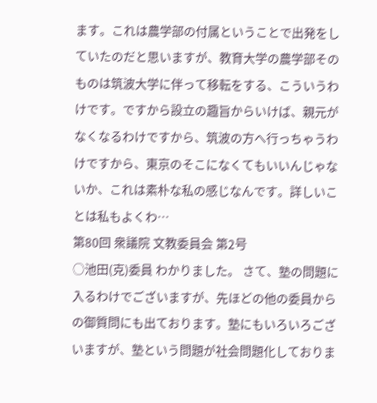ます。これは農学部の付属ということで出発をしていたのだと思いますが、教育大学の農学部そのものは筑波大学に伴って移転をする、こういうわけです。ですから設立の趣旨からいけば、親元がなくなるわけですから、筑波の方へ行っちゃうわけですから、東京のそこになくてもいいんじゃないか、これは素朴な私の感じなんです。詳しいことは私もよくわ…
第80回 衆議院 文教委員会 第2号
○池田(克)委員 わかりました。 さて、塾の問題に入るわけでございますが、先ほどの他の委員からの御質問にも出ております。塾にもいろいろございますが、塾という問題が社会問題化しておりま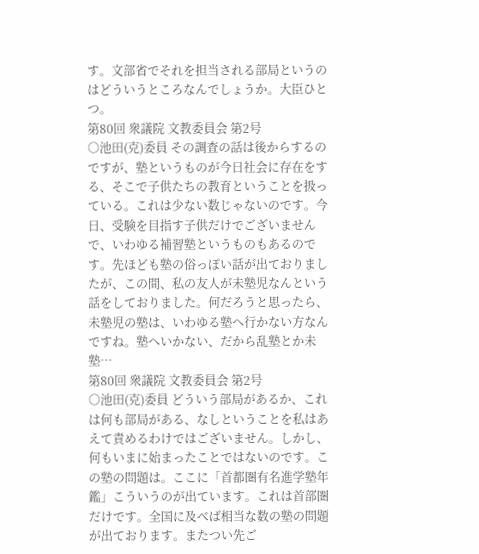す。文部省でそれを担当される部局というのはどういうところなんでしょうか。大臣ひとつ。
第80回 衆議院 文教委員会 第2号
○池田(克)委員 その調査の話は後からするのですが、塾というものが今日社会に存在をする、そこで子供たちの教育ということを扱っている。これは少ない数じゃないのです。今日、受験を目指す子供だけでございませんで、いわゆる補習塾というものもあるのです。先ほども塾の俗っぽい話が出ておりましたが、この間、私の友人が未塾児なんという話をしておりました。何だろうと思ったら、未塾児の塾は、いわゆる塾へ行かない方なんですね。塾へいかない、だから乱塾とか未塾…
第80回 衆議院 文教委員会 第2号
○池田(克)委員 どういう部局があるか、これは何も部局がある、なしということを私はあえて責めるわけではございません。しかし、何もいまに始まったことではないのです。この塾の問題は。ここに「首都圏有名進学塾年鑑」こういうのが出ています。これは首部圏だけです。全国に及べば相当な数の塾の問題が出ております。またつい先ご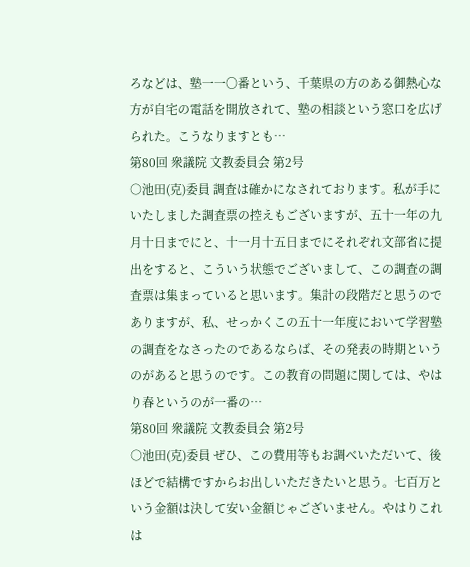ろなどは、塾一一〇番という、千葉県の方のある御熱心な方が自宅の電話を開放されて、塾の相談という窓口を広げられた。こうなりますとも…
第80回 衆議院 文教委員会 第2号
○池田(克)委員 調査は確かになされております。私が手にいたしました調査票の控えもございますが、五十一年の九月十日までにと、十一月十五日までにそれぞれ文部省に提出をすると、こういう状態でございまして、この調査の調査票は集まっていると思います。集計の段階だと思うのでありますが、私、せっかくこの五十一年度において学習塾の調査をなさったのであるならば、その発表の時期というのがあると思うのです。この教育の問題に関しては、やはり春というのが一番の…
第80回 衆議院 文教委員会 第2号
○池田(克)委員 ぜひ、この費用等もお調べいただいて、後ほどで結構ですからお出しいただきたいと思う。七百万という金額は決して安い金額じゃございません。やはりこれは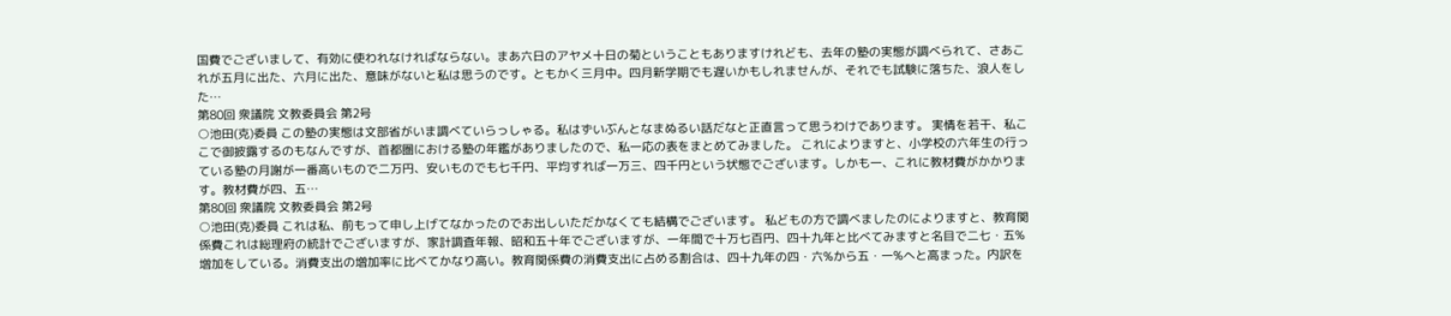国費でございまして、有効に使われなければならない。まあ六日のアヤメ十日の菊ということもありますけれども、去年の塾の実態が調べられて、さあこれが五月に出た、六月に出た、意味がないと私は思うのです。ともかく三月中。四月新学期でも遅いかもしれませんが、それでも試験に落ちた、浪人をした…
第80回 衆議院 文教委員会 第2号
○池田(克)委員 この塾の実態は文部省がいま調べていらっしゃる。私はずいぶんとなまぬるい話だなと正直言って思うわけであります。 実情を若干、私ここで御披露するのもなんですが、首都圏における塾の年鑑がありましたので、私一応の表をまとめてみました。 これによりますと、小学校の六年生の行っている塾の月謝が一番高いもので二万円、安いものでも七千円、平均すれば一万三、四千円という状態でございます。しかも一、これに教材費がかかります。教材費が四、五…
第80回 衆議院 文教委員会 第2号
○池田(克)委員 これは私、前もって申し上げてなかったのでお出しいただかなくても結構でございます。 私どもの方で調べましたのによりますと、教育関係費これは総理府の統計でございますが、家計調査年報、昭和五十年でございますが、一年間で十万七百円、四十九年と比べてみますと名目で二七・五%増加をしている。消費支出の増加率に比べてかなり高い。教育関係費の消費支出に占める割合は、四十九年の四・六%から五・一%へと高まった。内訳を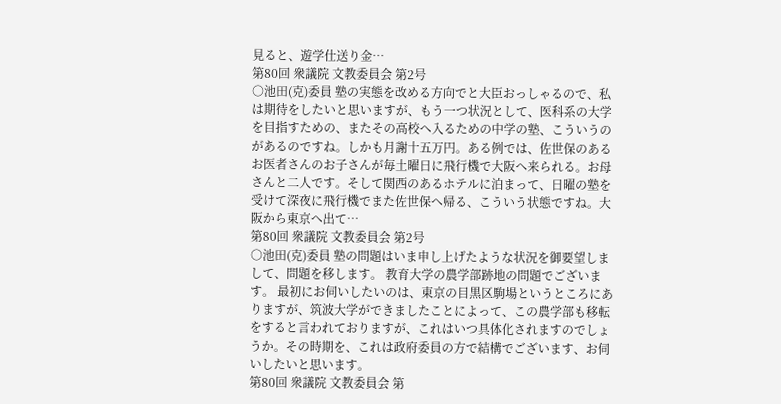見ると、遊学仕送り金…
第80回 衆議院 文教委員会 第2号
○池田(克)委員 塾の実態を改める方向でと大臣おっしゃるので、私は期待をしたいと思いますが、もう一つ状況として、医科系の大学を目指すための、またその高校へ入るための中学の塾、こういうのがあるのですね。しかも月謝十五万円。ある例では、佐世保のあるお医者さんのお子さんが毎土曜日に飛行機で大阪へ来られる。お母さんと二人です。そして関西のあるホテルに泊まって、日曜の塾を受けて深夜に飛行機でまた佐世保へ帰る、こういう状態ですね。大阪から東京へ出て…
第80回 衆議院 文教委員会 第2号
○池田(克)委員 塾の問題はいま申し上げたような状況を御要望しまして、問題を移します。 教育大学の農学部跡地の問題でございます。 最初にお伺いしたいのは、東京の目黒区駒場というところにありますが、筑波大学ができましたことによって、この農学部も移転をすると言われておりますが、これはいつ具体化されますのでしょうか。その時期を、これは政府委員の方で結構でございます、お伺いしたいと思います。
第80回 衆議院 文教委員会 第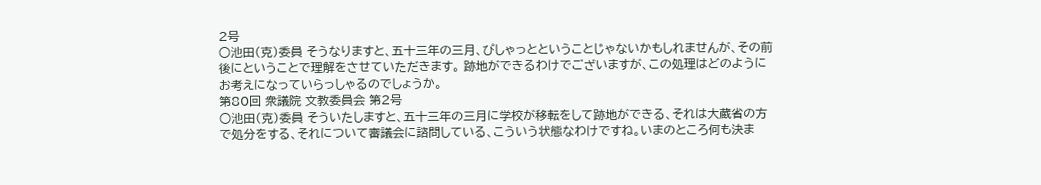2号
○池田(克)委員 そうなりますと、五十三年の三月、ぴしゃっとということじゃないかもしれませんが、その前後にということで理解をさせていただきます。 跡地ができるわけでございますが、この処理はどのようにお考えになっていらっしゃるのでしょうか。
第80回 衆議院 文教委員会 第2号
○池田(克)委員 そういたしますと、五十三年の三月に学校が移転をして跡地ができる、それは大蔵省の方で処分をする、それについて審議会に諮問している、こういう状態なわけですね。いまのところ何も決ま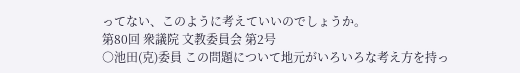ってない、このように考えていいのでしょうか。
第80回 衆議院 文教委員会 第2号
○池田(克)委員 この問題について地元がいろいろな考え方を持っ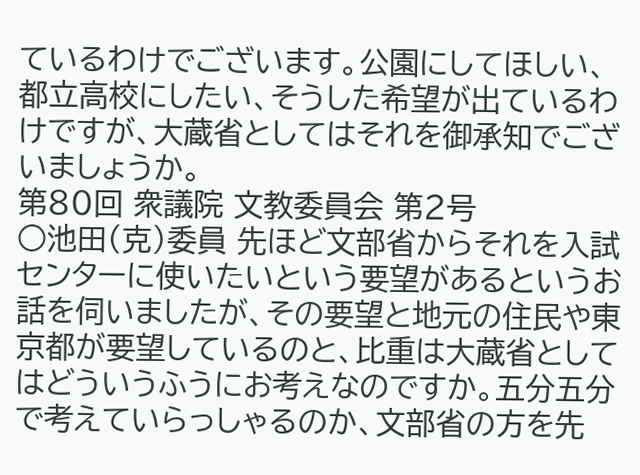ているわけでございます。公園にしてほしい、都立高校にしたい、そうした希望が出ているわけですが、大蔵省としてはそれを御承知でございましょうか。
第80回 衆議院 文教委員会 第2号
○池田(克)委員 先ほど文部省からそれを入試センターに使いたいという要望があるというお話を伺いましたが、その要望と地元の住民や東京都が要望しているのと、比重は大蔵省としてはどういうふうにお考えなのですか。五分五分で考えていらっしゃるのか、文部省の方を先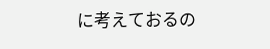に考えておるの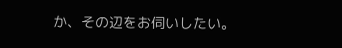か、その辺をお伺いしたい。